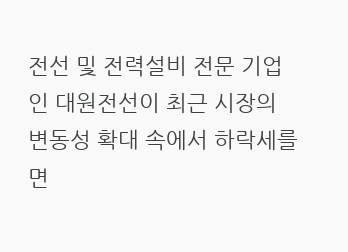전선 및 전력설비 전문 기업인 대원전선이 최근 시장의 변동성 확대 속에서 하락세를 면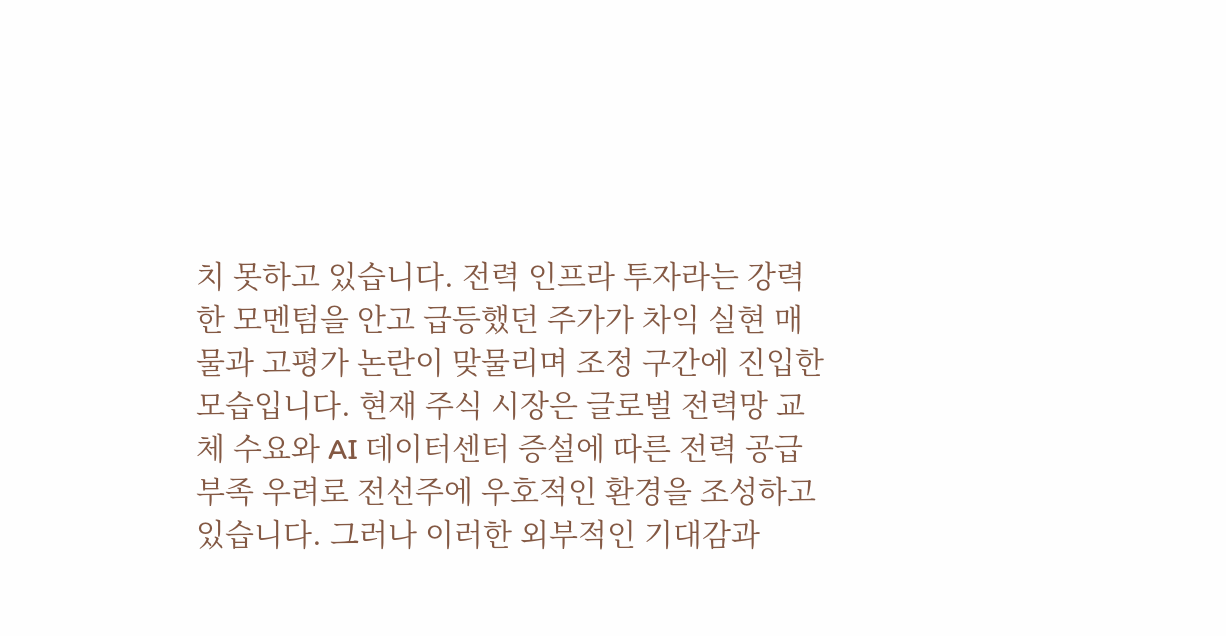치 못하고 있습니다. 전력 인프라 투자라는 강력한 모멘텀을 안고 급등했던 주가가 차익 실현 매물과 고평가 논란이 맞물리며 조정 구간에 진입한 모습입니다. 현재 주식 시장은 글로벌 전력망 교체 수요와 AI 데이터센터 증설에 따른 전력 공급 부족 우려로 전선주에 우호적인 환경을 조성하고 있습니다. 그러나 이러한 외부적인 기대감과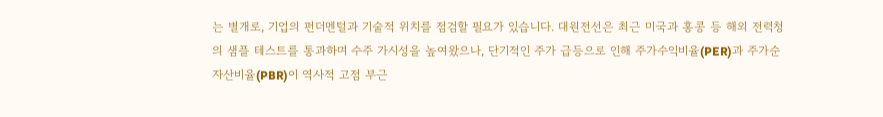는 별개로, 기업의 펀더멘털과 기술적 위치를 점검할 필요가 있습니다. 대원전선은 최근 미국과 홍콩 등 해외 전력청의 샘플 테스트를 통과하며 수주 가시성을 높여왔으나, 단기적인 주가 급등으로 인해 주가수익비율(PER)과 주가순자산비율(PBR)이 역사적 고점 부근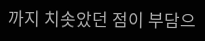까지 치솟았던 점이 부담으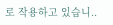로 작용하고 있습니..